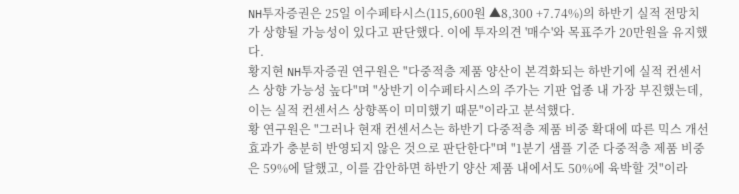NH투자증권은 25일 이수페타시스(115,600원 ▲8,300 +7.74%)의 하반기 실적 전망치가 상향될 가능성이 있다고 판단했다. 이에 투자의견 '매수'와 목표주가 20만원을 유지했다.
황지현 NH투자증권 연구원은 "다중적층 제품 양산이 본격화되는 하반기에 실적 컨센서스 상향 가능성 높다"며 "상반기 이수페타시스의 주가는 기판 업종 내 가장 부진했는데, 이는 실적 컨센서스 상향폭이 미미했기 때문"이라고 분석했다.
황 연구원은 "그러나 현재 컨센서스는 하반기 다중적층 제품 비중 확대에 따른 믹스 개선 효과가 충분히 반영되지 않은 것으로 판단한다"며 "1분기 샘플 기준 다중적층 제품 비중은 59%에 달했고, 이를 감안하면 하반기 양산 제품 내에서도 50%에 육박할 것"이라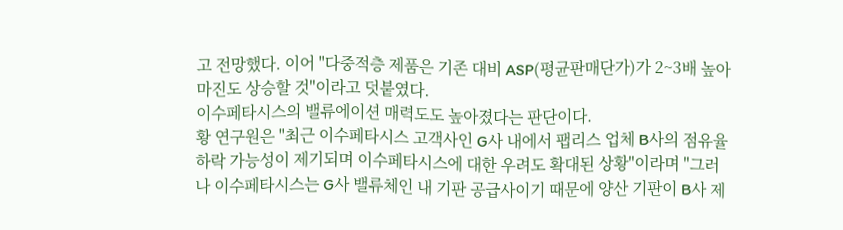고 전망했다. 이어 "다중적층 제품은 기존 대비 ASP(평균판매단가)가 2~3배 높아 마진도 상승할 것"이라고 덧붙였다.
이수페타시스의 밸류에이션 매력도도 높아졌다는 판단이다.
황 연구원은 "최근 이수페타시스 고객사인 G사 내에서 팹리스 업체 B사의 점유율 하락 가능성이 제기되며 이수페타시스에 대한 우려도 확대된 상황"이라며 "그러나 이수페타시스는 G사 밸류체인 내 기판 공급사이기 때문에 양산 기판이 B사 제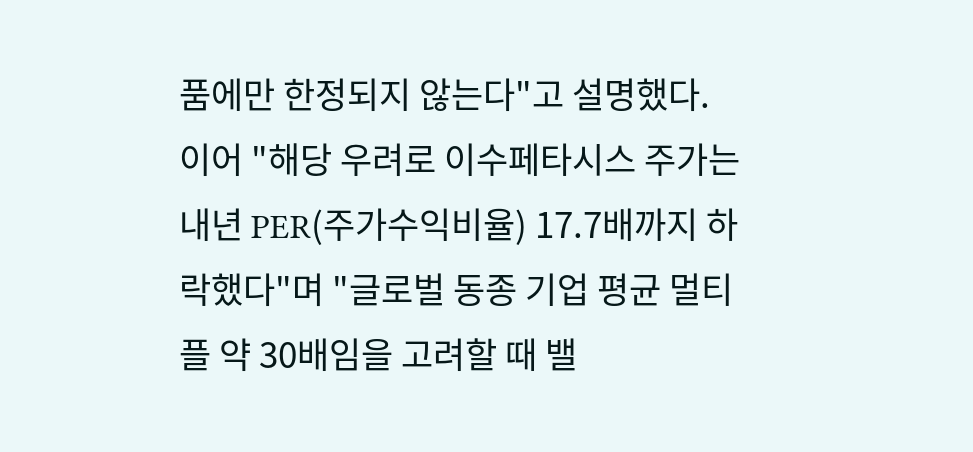품에만 한정되지 않는다"고 설명했다.
이어 "해당 우려로 이수페타시스 주가는 내년 PER(주가수익비율) 17.7배까지 하락했다"며 "글로벌 동종 기업 평균 멀티플 약 30배임을 고려할 때 밸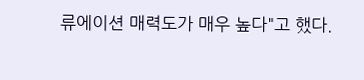류에이션 매력도가 매우 높다"고 했다.